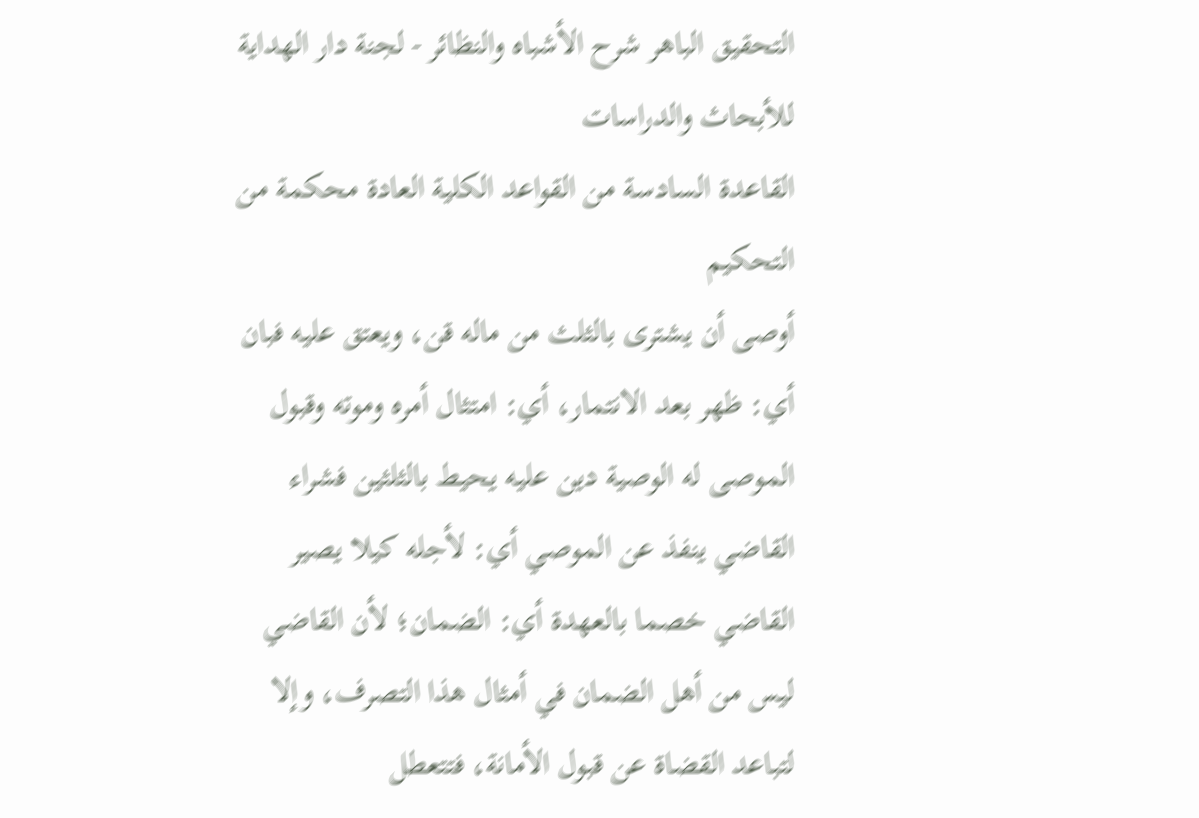التحقيق الباهر شرح الأشباه والنظائر - لجنة دار الهداية للأبحاث والدراسات
القاعدة السادسة من القواعد الكلية العادة محكمة من التحكيم
أوصى أن يشترى بالثلث من ماله قن، ويعتق عليه فبان أي: ظهر بعد الانتمار، أي: امتثال أمره وموته وقبول الموصى له الوصية دين عليه يحيط بالثلثين فشراء القاضي ينفذ عن الموصي أي: لأجله كيلا يصير القاضي خصما بالعهدة أي: الضمان؛ لأن القاضي ليس من أهل الضمان في أمثال هذا التصرف، وإلا لتباعد القضاة عن قبول الأمانة، فتتعطل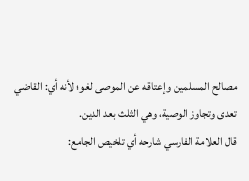مصالح المسلمين وإعتاقه عن الموصى لغو؛ لأنه أي: القاضي تعدى وتجاوز الوصية، وهي الثلث بعد الدين.
قال العلامة الفارسي شارحه أي تلخيص الجامع: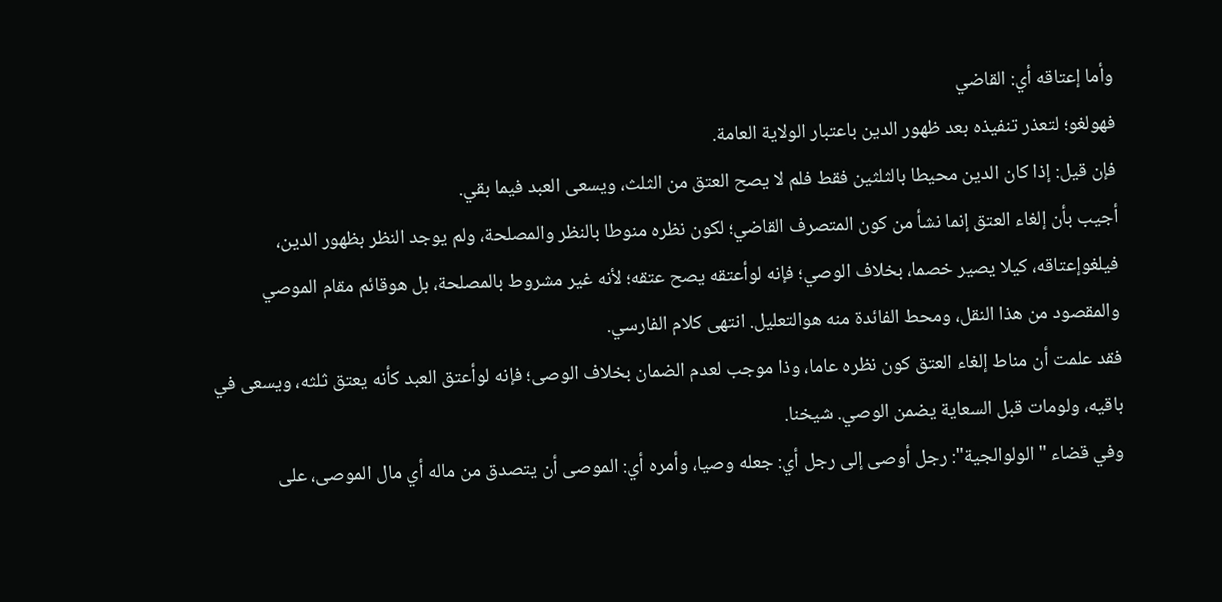وأما إعتاقه أي: القاضي
فهولغو؛ لتعذر تنفيذه بعد ظهور الدين باعتبار الولاية العامة.
فإن قيل: إذا كان الدين محيطا بالثلثين فقط فلم لا يصح العتق من الثلث، ويسعى العبد فيما بقي.
أجيب بأن إلغاء العتق إنما نشأ من كون المتصرف القاضي؛ لكون نظره منوطا بالنظر والمصلحة، ولم يوجد النظر بظهور الدين، فيلغوإعتاقه، كيلا يصير خصما، بخلاف الوصي؛ فإنه لوأعتقه يصح عتقه؛ لأنه غير مشروط بالمصلحة، بل هوقائم مقام الموصي والمقصود من هذا النقل، ومحط الفائدة منه هوالتعليل. انتهى كلام الفارسي.
فقد علمت أن مناط إلغاء العتق كون نظره عاما، وذا موجب لعدم الضمان بخلاف الوصى؛ فإنه لوأعتق العبد كأنه يعتق ثلثه، ويسعى في باقيه، ولومات قبل السعاية يضمن الوصي. شيخنا.
وفي قضاء "الولوالجية": رجل أوصى إلى رجل أي: جعله وصيا، وأمره أي: الموصى أن يتصدق من ماله أي مال الموصى، على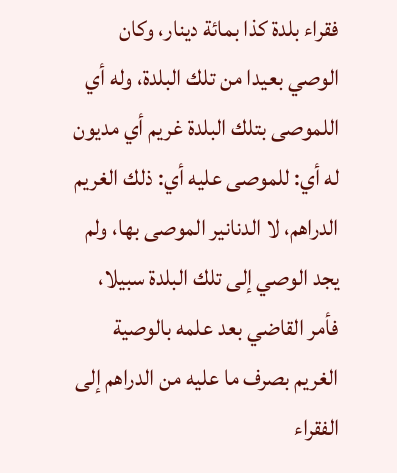فقراء بلدة كذا بمائة دينار، وكان الوصي بعيدا من تلك البلدة، وله أي اللموصى بتلك البلدة غريم أي مديون له أي: للموصى عليه أي: ذلك الغريم الدراهم، لا الدنانير الموصى بها، ولم يجد الوصي إلى تلك البلدة سبيلا، فأمر القاضي بعد علمه بالوصية الغريم بصرف ما عليه من الدراهم إلى الفقراء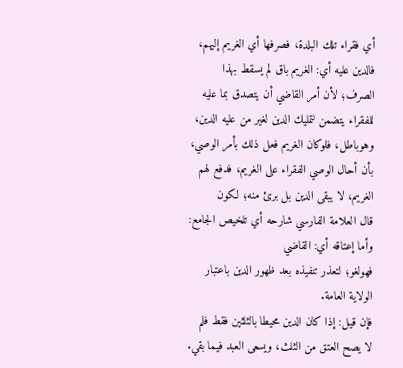أي فقراء تلك البلدة، فصرفها أي الغريم إليهم، فالدين عليه أي: الغريم باق لم يسقط بهذا الصرف؛ لأن أمر القاضي أن يتصدق بما عليه للفقراء يتضمن لتمليك الدين لغير من عليه الدين، وهوباطل، فلوكان الغريم فعل ذلك بأمر الوصي، بأن أحال الوصي الفقراء على الغريم، فدفع لهم الغريم، لا يبقى الدين بل برئ منه؛ لكون
قال العلامة الفارسي شارحه أي تلخيص الجامع: وأما إعتاقه أي: القاضي
فهولغو؛ لتعذر تنفيذه بعد ظهور الدين باعتبار الولاية العامة.
فإن قيل: إذا كان الدين محيطا بالثلثين فقط فلم لا يصح العتق من الثلث، ويسعى العبد فيما بقي.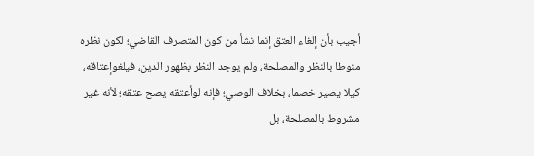أجيب بأن إلغاء العتق إنما نشأ من كون المتصرف القاضي؛ لكون نظره منوطا بالنظر والمصلحة، ولم يوجد النظر بظهور الدين، فيلغوإعتاقه، كيلا يصير خصما، بخلاف الوصي؛ فإنه لوأعتقه يصح عتقه؛ لأنه غير مشروط بالمصلحة، بل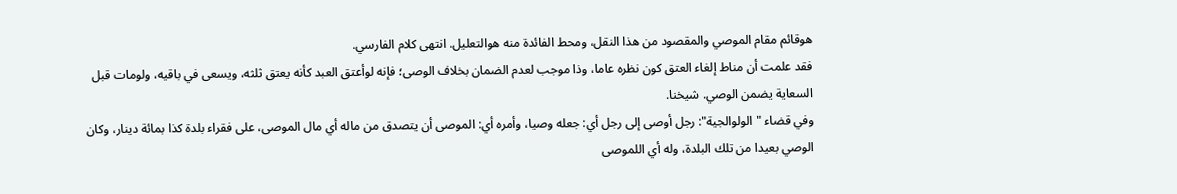هوقائم مقام الموصي والمقصود من هذا النقل، ومحط الفائدة منه هوالتعليل. انتهى كلام الفارسي.
فقد علمت أن مناط إلغاء العتق كون نظره عاما، وذا موجب لعدم الضمان بخلاف الوصى؛ فإنه لوأعتق العبد كأنه يعتق ثلثه، ويسعى في باقيه، ولومات قبل السعاية يضمن الوصي. شيخنا.
وفي قضاء "الولوالجية": رجل أوصى إلى رجل أي: جعله وصيا، وأمره أي: الموصى أن يتصدق من ماله أي مال الموصى، على فقراء بلدة كذا بمائة دينار، وكان الوصي بعيدا من تلك البلدة، وله أي اللموصى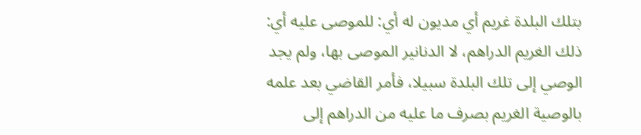بتلك البلدة غريم أي مديون له أي: للموصى عليه أي: ذلك الغريم الدراهم، لا الدنانير الموصى بها، ولم يجد الوصي إلى تلك البلدة سبيلا، فأمر القاضي بعد علمه بالوصية الغريم بصرف ما عليه من الدراهم إلى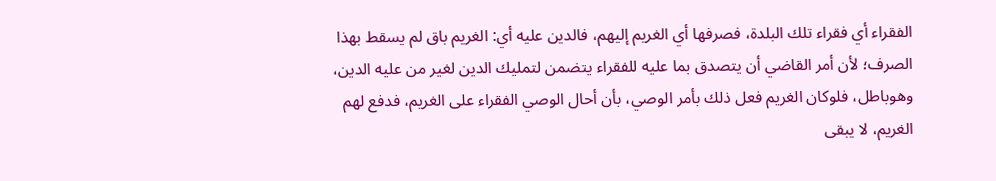الفقراء أي فقراء تلك البلدة، فصرفها أي الغريم إليهم، فالدين عليه أي: الغريم باق لم يسقط بهذا الصرف؛ لأن أمر القاضي أن يتصدق بما عليه للفقراء يتضمن لتمليك الدين لغير من عليه الدين، وهوباطل، فلوكان الغريم فعل ذلك بأمر الوصي، بأن أحال الوصي الفقراء على الغريم، فدفع لهم الغريم، لا يبقى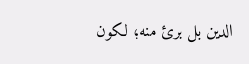الدين بل برئ منه؛ لكون